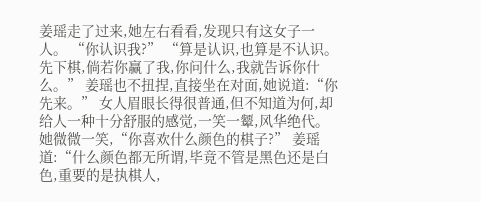姜瑶走了过来,她左右看看,发现只有这女子一人。 “你认识我?” “算是认识,也算是不认识。先下棋,倘若你赢了我,你问什么,我就告诉你什么。” 姜瑶也不扭捏,直接坐在对面,她说道:“你先来。” 女人眉眼长得很普通,但不知道为何,却给人一种十分舒服的感觉,一笑一颦,风华绝代。 她微微一笑,“你喜欢什么颜色的棋子?” 姜瑶道:“什么颜色都无所谓,毕竟不管是黑色还是白色,重要的是执棋人,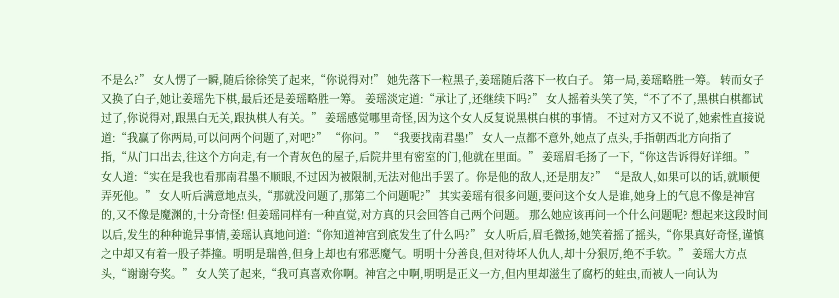不是么?” 女人愣了一瞬,随后徐徐笑了起来,“你说得对!” 她先落下一粒黑子,姜瑶随后落下一枚白子。 第一局,姜瑶略胜一筹。 转而女子又换了白子,她让姜瑶先下棋,最后还是姜瑶略胜一筹。 姜瑶淡定道:“承让了,还继续下吗?” 女人摇着头笑了笑,“不了不了,黑棋白棋都试过了,你说得对,跟黑白无关,跟执棋人有关。” 姜瑶感觉哪里奇怪,因为这个女人反复说黑棋白棋的事情。 不过对方又不说了,她索性直接说道:“我赢了你两局,可以问两个问题了,对吧?” “你问。” “我要找南君墨!” 女人一点都不意外,她点了点头,手指朝西北方向指了指,“从门口出去,往这个方向走,有一个青灰色的屋子,后院井里有密室的门,他就在里面。” 姜瑶眉毛扬了一下,“你这告诉得好详细。” 女人道:“实在是我也看那南君墨不顺眼,不过因为被限制,无法对他出手罢了。你是他的敌人,还是朋友?” “是敌人,如果可以的话,就顺便弄死他。” 女人听后满意地点头,“那就没问题了,那第二个问题呢?” 其实姜瑶有很多问题,要问这个女人是谁,她身上的气息不像是神宫的,又不像是魔渊的,十分奇怪! 但姜瑶同样有一种直觉,对方真的只会回答自己两个问题。 那么她应该再问一个什么问题呢? 想起来这段时间以后,发生的种种诡异事情,姜瑶认真地问道:“你知道神宫到底发生了什么吗?” 女人听后,眉毛微扬,她笑着摇了摇头,“你果真好奇怪,谨慎之中却又有着一股子莽撞。明明是瑞兽,但身上却也有邪恶魔气。明明十分善良,但对待坏人仇人,却十分狠厉,绝不手软。” 姜瑶大方点头,“谢谢夸奖。” 女人笑了起来,“我可真喜欢你啊。神宫之中啊,明明是正义一方,但内里却滋生了腐朽的蛀虫,而被人一向认为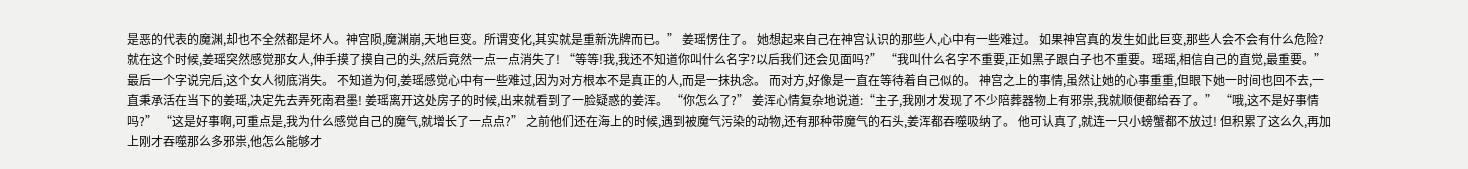是恶的代表的魔渊,却也不全然都是坏人。神宫陨,魔渊崩,天地巨变。所谓变化,其实就是重新洗牌而已。” 姜瑶愣住了。 她想起来自己在神宫认识的那些人,心中有一些难过。 如果神宫真的发生如此巨变,那些人会不会有什么危险? 就在这个时候,姜瑶突然感觉那女人,伸手摸了摸自己的头,然后竟然一点一点消失了! “等等!我,我还不知道你叫什么名字?以后我们还会见面吗?” “我叫什么名字不重要,正如黑子跟白子也不重要。瑶瑶,相信自己的直觉,最重要。” 最后一个字说完后,这个女人彻底消失。 不知道为何,姜瑶感觉心中有一些难过,因为对方根本不是真正的人,而是一抹执念。 而对方,好像是一直在等待着自己似的。 神宫之上的事情,虽然让她的心事重重,但眼下她一时间也回不去,一直秉承活在当下的姜瑶,决定先去弄死南君墨! 姜瑶离开这处房子的时候,出来就看到了一脸疑惑的姜浑。 “你怎么了?” 姜浑心情复杂地说道:“主子,我刚才发现了不少陪葬器物上有邪祟,我就顺便都给吞了。” “哦,这不是好事情吗?” “这是好事啊,可重点是,我为什么感觉自己的魔气,就增长了一点点?” 之前他们还在海上的时候,遇到被魔气污染的动物,还有那种带魔气的石头,姜浑都吞噬吸纳了。 他可认真了,就连一只小螃蟹都不放过! 但积累了这么久,再加上刚才吞噬那么多邪祟,他怎么能够才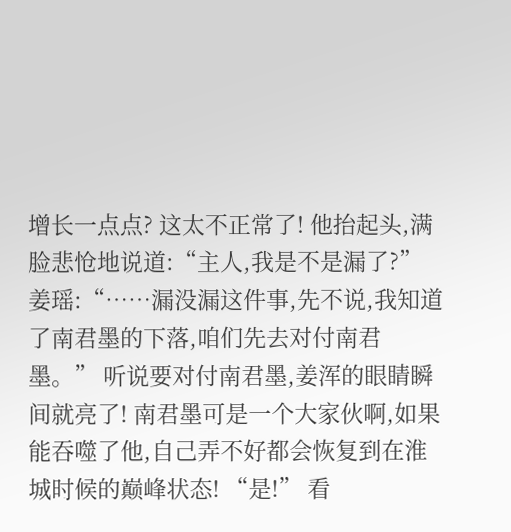增长一点点? 这太不正常了! 他抬起头,满脸悲怆地说道:“主人,我是不是漏了?” 姜瑶:“……漏没漏这件事,先不说,我知道了南君墨的下落,咱们先去对付南君墨。” 听说要对付南君墨,姜浑的眼睛瞬间就亮了! 南君墨可是一个大家伙啊,如果能吞噬了他,自己弄不好都会恢复到在淮城时候的巅峰状态! “是!” 看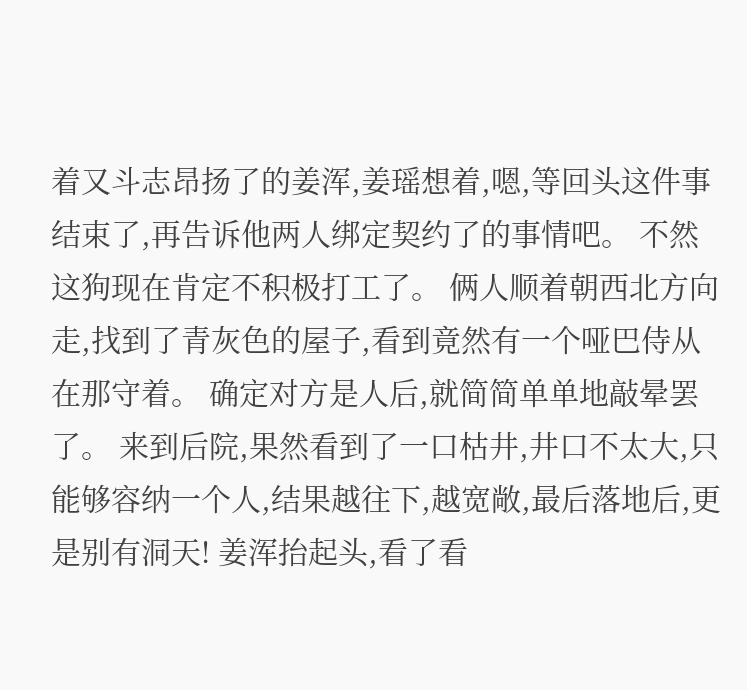着又斗志昂扬了的姜浑,姜瑶想着,嗯,等回头这件事结束了,再告诉他两人绑定契约了的事情吧。 不然这狗现在肯定不积极打工了。 俩人顺着朝西北方向走,找到了青灰色的屋子,看到竟然有一个哑巴侍从在那守着。 确定对方是人后,就简简单单地敲晕罢了。 来到后院,果然看到了一口枯井,井口不太大,只能够容纳一个人,结果越往下,越宽敞,最后落地后,更是别有洞天! 姜浑抬起头,看了看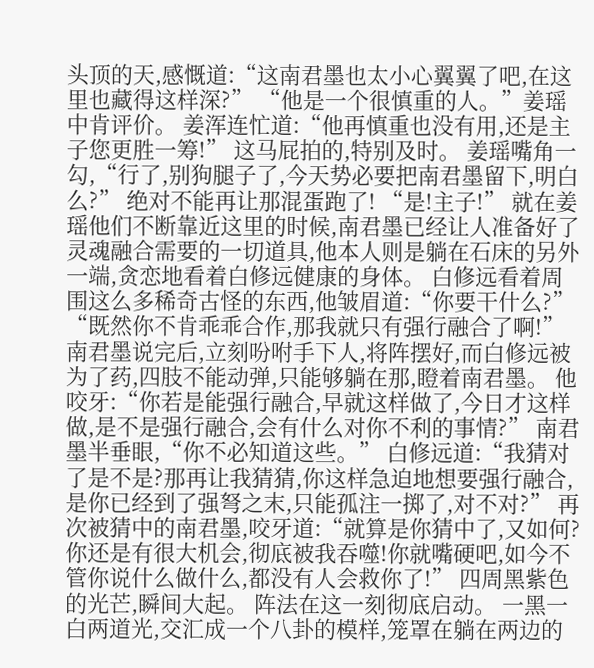头顶的天,感慨道:“这南君墨也太小心翼翼了吧,在这里也藏得这样深?” “他是一个很慎重的人。”姜瑶中肯评价。 姜浑连忙道:“他再慎重也没有用,还是主子您更胜一筹!” 这马屁拍的,特别及时。 姜瑶嘴角一勾,“行了,别狗腿子了,今天势必要把南君墨留下,明白么?” 绝对不能再让那混蛋跑了! “是!主子!” 就在姜瑶他们不断靠近这里的时候,南君墨已经让人准备好了灵魂融合需要的一切道具,他本人则是躺在石床的另外一端,贪恋地看着白修远健康的身体。 白修远看着周围这么多稀奇古怪的东西,他皱眉道:“你要干什么?” “既然你不肯乖乖合作,那我就只有强行融合了啊!” 南君墨说完后,立刻吩咐手下人,将阵摆好,而白修远被为了药,四肢不能动弹,只能够躺在那,瞪着南君墨。 他咬牙:“你若是能强行融合,早就这样做了,今日才这样做,是不是强行融合,会有什么对你不利的事情?” 南君墨半垂眼,“你不必知道这些。” 白修远道:“我猜对了是不是?那再让我猜猜,你这样急迫地想要强行融合,是你已经到了强弩之末,只能孤注一掷了,对不对?” 再次被猜中的南君墨,咬牙道:“就算是你猜中了,又如何?你还是有很大机会,彻底被我吞噬!你就嘴硬吧,如今不管你说什么做什么,都没有人会救你了!” 四周黑紫色的光芒,瞬间大起。 阵法在这一刻彻底启动。 一黑一白两道光,交汇成一个八卦的模样,笼罩在躺在两边的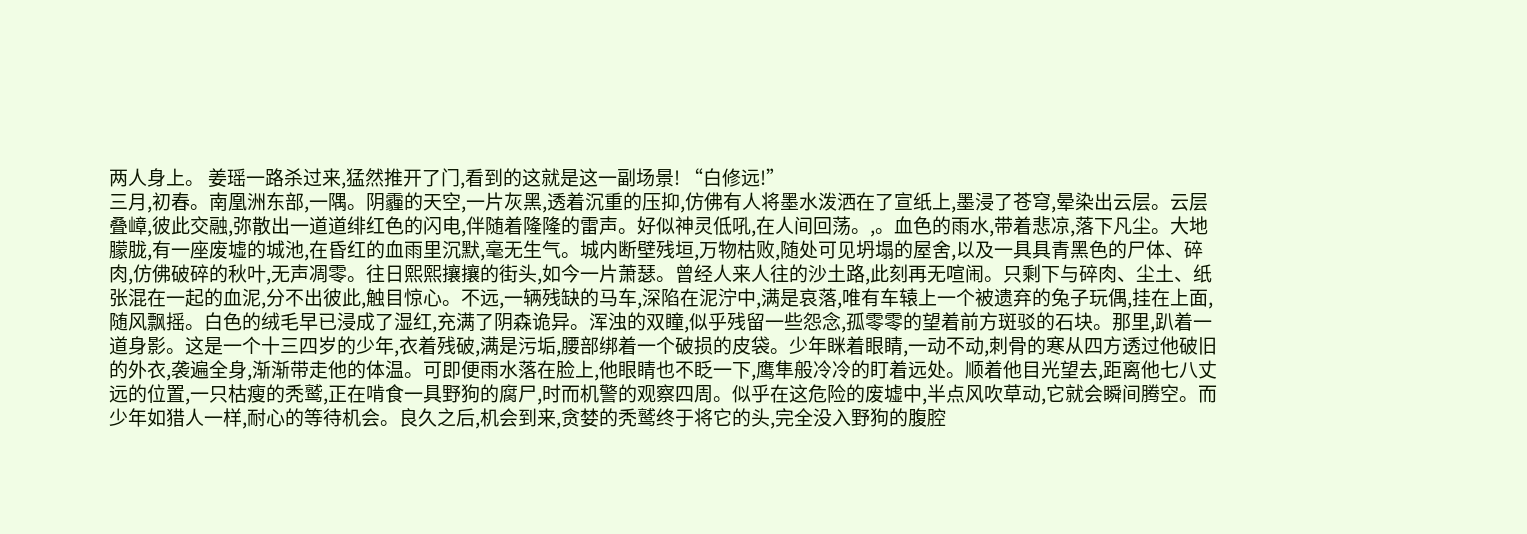两人身上。 姜瑶一路杀过来,猛然推开了门,看到的这就是这一副场景! “白修远!”
三月,初春。南凰洲东部,一隅。阴霾的天空,一片灰黑,透着沉重的压抑,仿佛有人将墨水泼洒在了宣纸上,墨浸了苍穹,晕染出云层。云层叠嶂,彼此交融,弥散出一道道绯红色的闪电,伴随着隆隆的雷声。好似神灵低吼,在人间回荡。,。血色的雨水,带着悲凉,落下凡尘。大地朦胧,有一座废墟的城池,在昏红的血雨里沉默,毫无生气。城内断壁残垣,万物枯败,随处可见坍塌的屋舍,以及一具具青黑色的尸体、碎肉,仿佛破碎的秋叶,无声凋零。往日熙熙攘攘的街头,如今一片萧瑟。曾经人来人往的沙土路,此刻再无喧闹。只剩下与碎肉、尘土、纸张混在一起的血泥,分不出彼此,触目惊心。不远,一辆残缺的马车,深陷在泥泞中,满是哀落,唯有车辕上一个被遗弃的兔子玩偶,挂在上面,随风飘摇。白色的绒毛早已浸成了湿红,充满了阴森诡异。浑浊的双瞳,似乎残留一些怨念,孤零零的望着前方斑驳的石块。那里,趴着一道身影。这是一个十三四岁的少年,衣着残破,满是污垢,腰部绑着一个破损的皮袋。少年眯着眼睛,一动不动,刺骨的寒从四方透过他破旧的外衣,袭遍全身,渐渐带走他的体温。可即便雨水落在脸上,他眼睛也不眨一下,鹰隼般冷冷的盯着远处。顺着他目光望去,距离他七八丈远的位置,一只枯瘦的秃鹫,正在啃食一具野狗的腐尸,时而机警的观察四周。似乎在这危险的废墟中,半点风吹草动,它就会瞬间腾空。而少年如猎人一样,耐心的等待机会。良久之后,机会到来,贪婪的秃鹫终于将它的头,完全没入野狗的腹腔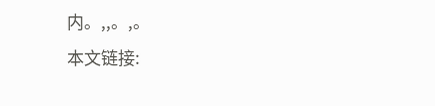内。,,。,。
本文链接: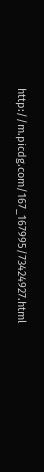http://m.picdg.com/167_167995/73424927.html